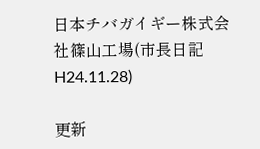日本チバガイギー株式会社篠山工場(市長日記H24.11.28)

更新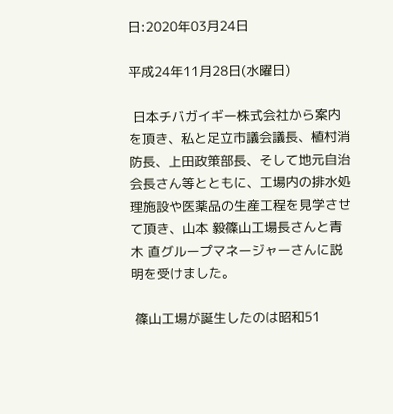日:2020年03月24日

平成24年11月28日(水曜日)

 日本チバガイギー株式会社から案内を頂き、私と足立市議会議長、植村消防長、上田政策部長、そして地元自治会長さん等とともに、工場内の排水処理施設や医薬品の生産工程を見学させて頂き、山本 毅篠山工場長さんと青木 直グループマネージャーさんに説明を受けました。

 篠山工場が誕生したのは昭和51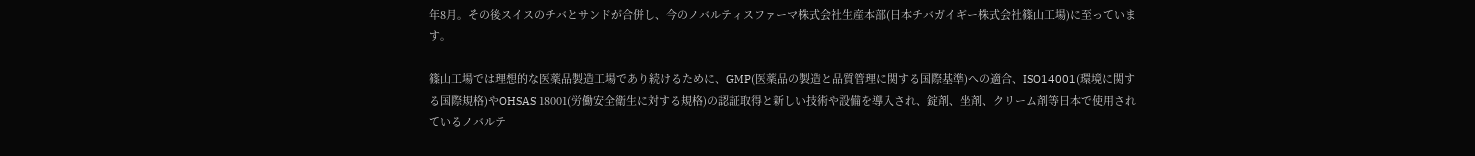年8月。その後スイスのチバとサンドが合併し、今のノバルティスファーマ株式会社生産本部(日本チバガイギー株式会社篠山工場)に至っています。

篠山工場では理想的な医薬品製造工場であり続けるために、GMP(医薬品の製造と品質管理に関する国際基準)への適合、ISO14001(環境に関する国際規格)やOHSAS 18001(労働安全衛生に対する規格)の認証取得と新しい技術や設備を導入され、錠剤、坐剤、クリーム剤等日本で使用されているノバルテ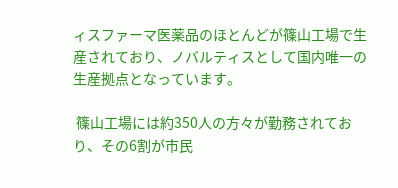ィスファーマ医薬品のほとんどが篠山工場で生産されており、ノバルティスとして国内唯一の生産拠点となっています。

 篠山工場には約350人の方々が勤務されており、その6割が市民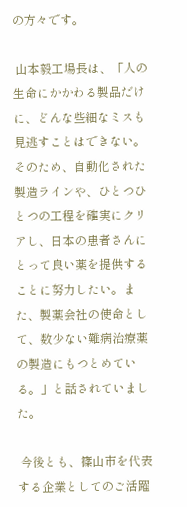の方々です。

 山本毅工場長は、「人の生命にかかわる製品だけに、どんな些細なミスも見逃すことはできない。
そのため、自動化された製造ラインや、ひとつひとつの工程を確実にクリアし、日本の患者さんにとって良い薬を提供することに努力したい。また、製薬会社の使命として、数少ない難病治療薬の製造にもつとめている。」と話されていました。

 今後とも、篠山市を代表する企業としてのご活躍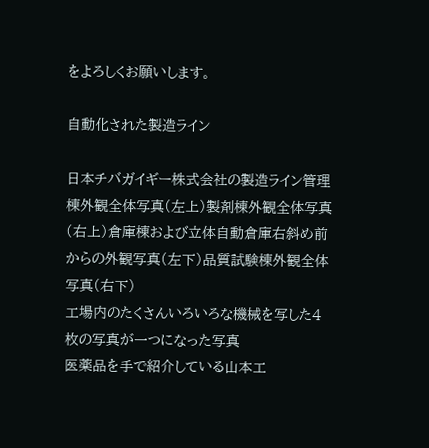をよろしくお願いします。

自動化された製造ライン

日本チバガイギー株式会社の製造ライン管理棟外観全体写真(左上)製剤棟外観全体写真(右上)倉庫棟および立体自動倉庫右斜め前からの外観写真(左下)品質試験棟外観全体写真(右下)
工場内のたくさんいろいろな機械を写した4枚の写真が一つになった写真
医薬品を手で紹介している山本工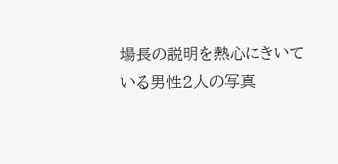場長の説明を熱心にきいている男性2人の写真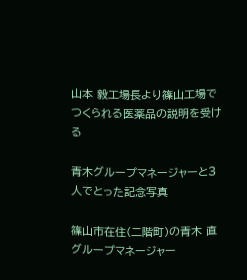山本 毅工場長より篠山工場でつくられる医薬品の説明を受ける

青木グループマネージャーと3人でとった記念写真

篠山市在住(二階町)の青木 直グループマネージャー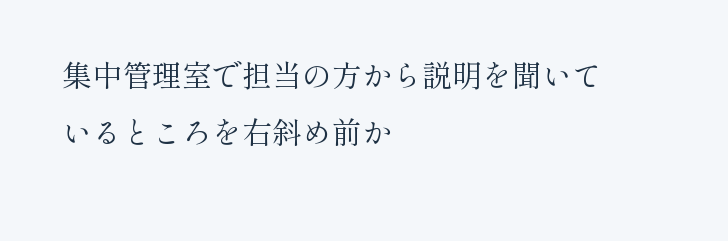集中管理室で担当の方から説明を聞いているところを右斜め前か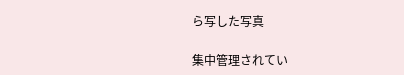ら写した写真

集中管理されてい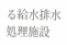る給水排水処理施設